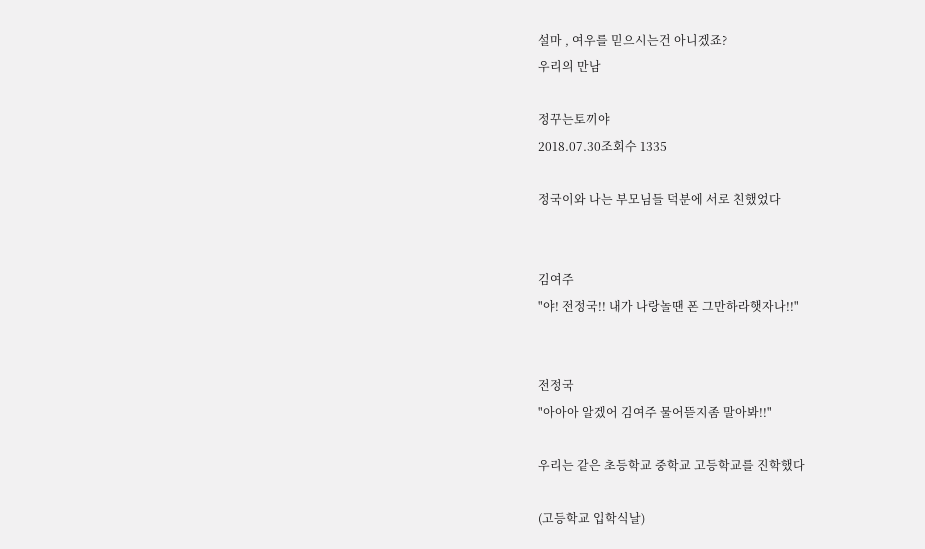설마 , 여우를 믿으시는건 아니겠죠?
우리의 만남

정꾸는토끼야
2018.07.30조회수 1335

정국이와 나는 부모님들 덕분에 서로 친했었다


김여주
"야! 전정국!! 내가 나랑놀땐 폰 그만하라햇자나!!"


전정국
"아아아 알겠어 김여주 물어뜯지좀 말아봐!!"

우리는 같은 초등학교 중학교 고등학교를 진학했다

(고등학교 입학식날)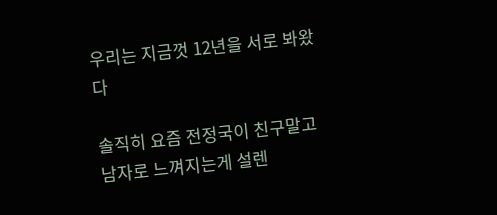우리는 지금껏 12년을 서로 봐왔다

솔직히 요즘 전정국이 친구말고 남자로 느껴지는게 설렌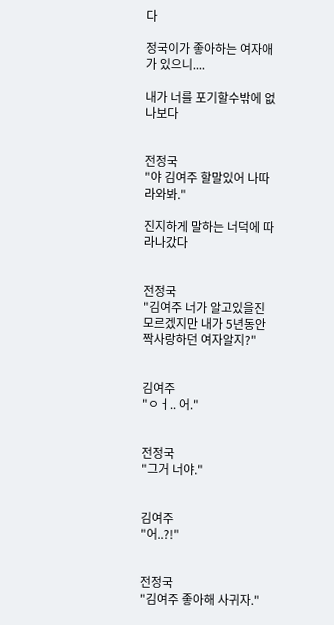다

정국이가 좋아하는 여자애가 있으니....

내가 너를 포기할수밖에 없나보다


전정국
"야 김여주 할말있어 나따라와봐."

진지하게 말하는 너덕에 따라나갔다


전정국
"김여주 너가 알고있을진 모르겠지만 내가 5년동안 짝사랑하던 여자알지?"


김여주
"ㅇㅓ.. 어."


전정국
"그거 너야."


김여주
"어..?!"


전정국
"김여주 좋아해 사귀자."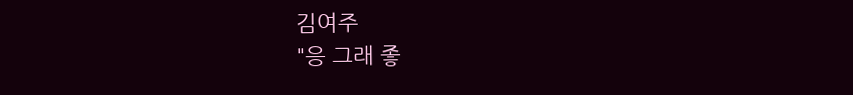김여주
"응 그래 좋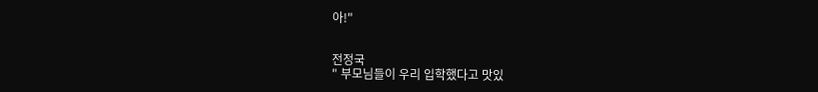아!"


전정국
" 부모님들이 우리 입학했다고 맛있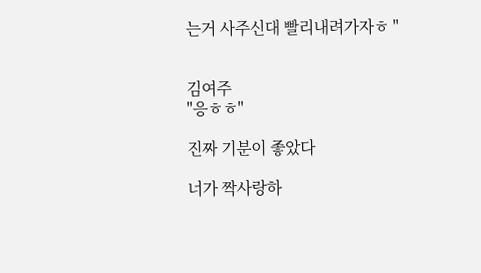는거 사주신대 빨리내려가자ㅎ "


김여주
"응ㅎㅎ"

진짜 기분이 좋았다

너가 짝사랑하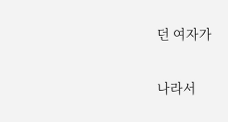던 여자가

나라서